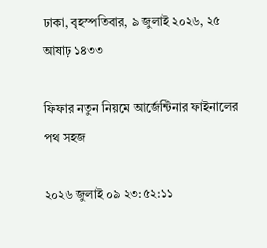ঢাকা, বৃহস্পতিবার, ৯ জুলাই ২০২৬, ২৫ আষাঢ় ১৪৩৩

ফিফার নতুন নিয়মে আর্জেন্টিনার ফাইনালের পথ সহজ

২০২৬ জুলাই ০৯ ২৩:৫২:১১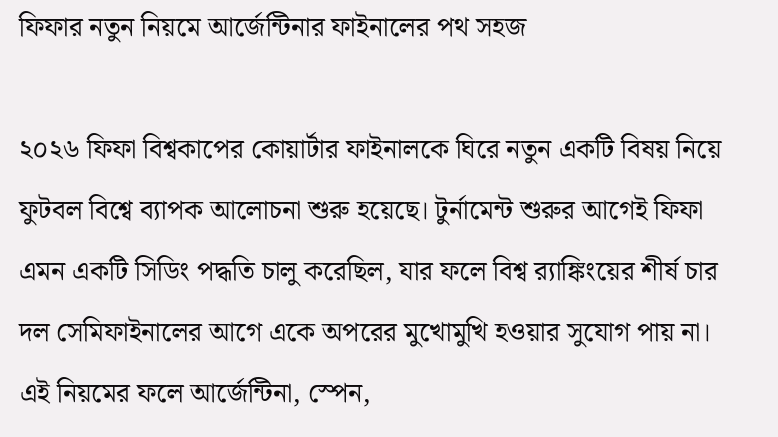ফিফার নতুন নিয়মে আর্জেন্টিনার ফাইনালের পথ সহজ

২০২৬ ফিফা বিশ্বকাপের কোয়ার্টার ফাইনালকে ঘিরে নতুন একটি বিষয় নিয়ে ফুটবল বিশ্বে ব্যাপক আলোচনা শুরু হয়েছে। টুর্নামেন্ট শুরুর আগেই ফিফা এমন একটি সিডিং পদ্ধতি চালু করেছিল, যার ফলে বিশ্ব র‌্যাঙ্কিংয়ের শীর্ষ চার দল সেমিফাইনালের আগে একে অপরের মুখোমুখি হওয়ার সুযোগ পায় না। এই নিয়মের ফলে আর্জেন্টিনা, স্পেন,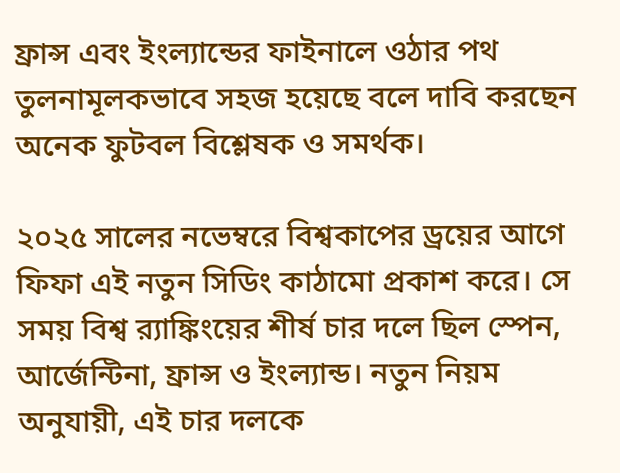ফ্রান্স এবং ইংল্যান্ডের ফাইনালে ওঠার পথ তুলনামূলকভাবে সহজ হয়েছে বলে দাবি করছেন অনেক ফুটবল বিশ্লেষক ও সমর্থক।

২০২৫ সালের নভেম্বরে বিশ্বকাপের ড্রয়ের আগে ফিফা এই নতুন সিডিং কাঠামো প্রকাশ করে। সে সময় বিশ্ব র‌্যাঙ্কিংয়ের শীর্ষ চার দলে ছিল স্পেন, আর্জেন্টিনা, ফ্রান্স ও ইংল্যান্ড। নতুন নিয়ম অনুযায়ী, এই চার দলকে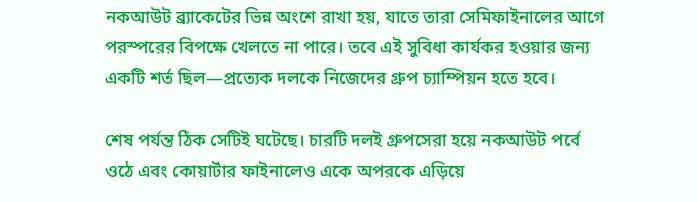নকআউট ব্র্যাকেটের ভিন্ন অংশে রাখা হয়, যাতে তারা সেমিফাইনালের আগে পরস্পরের বিপক্ষে খেলতে না পারে। তবে এই সুবিধা কার্যকর হওয়ার জন্য একটি শর্ত ছিল—প্রত্যেক দলকে নিজেদের গ্রুপ চ্যাম্পিয়ন হতে হবে।

শেষ পর্যন্ত ঠিক সেটিই ঘটেছে। চারটি দলই গ্রুপসেরা হয়ে নকআউট পর্বে ওঠে এবং কোয়ার্টার ফাইনালেও একে অপরকে এড়িয়ে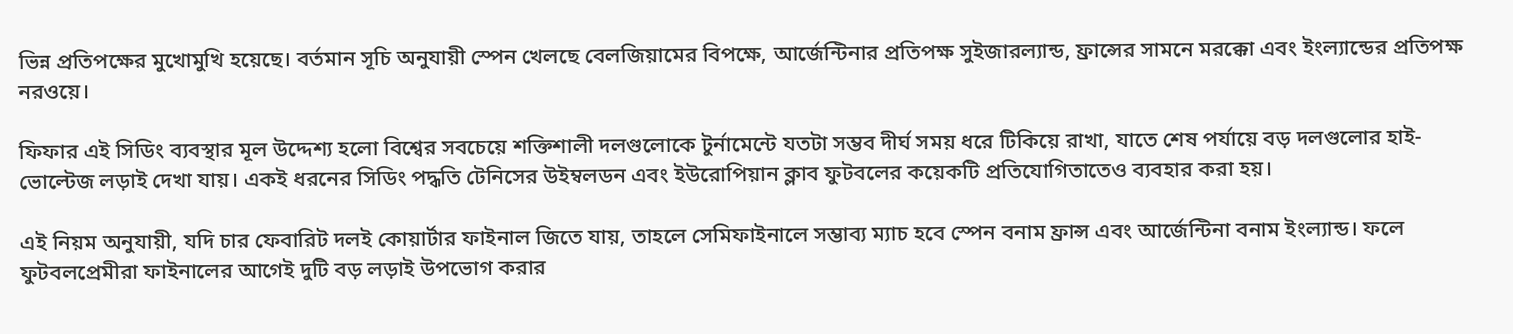ভিন্ন প্রতিপক্ষের মুখোমুখি হয়েছে। বর্তমান সূচি অনুযায়ী স্পেন খেলছে বেলজিয়ামের বিপক্ষে, আর্জেন্টিনার প্রতিপক্ষ সুইজারল্যান্ড, ফ্রান্সের সামনে মরক্কো এবং ইংল্যান্ডের প্রতিপক্ষ নরওয়ে।

ফিফার এই সিডিং ব্যবস্থার মূল উদ্দেশ্য হলো বিশ্বের সবচেয়ে শক্তিশালী দলগুলোকে টুর্নামেন্টে যতটা সম্ভব দীর্ঘ সময় ধরে টিকিয়ে রাখা, যাতে শেষ পর্যায়ে বড় দলগুলোর হাই-ভোল্টেজ লড়াই দেখা যায়। একই ধরনের সিডিং পদ্ধতি টেনিসের উইম্বলডন এবং ইউরোপিয়ান ক্লাব ফুটবলের কয়েকটি প্রতিযোগিতাতেও ব্যবহার করা হয়।

এই নিয়ম অনুযায়ী, যদি চার ফেবারিট দলই কোয়ার্টার ফাইনাল জিতে যায়, তাহলে সেমিফাইনালে সম্ভাব্য ম্যাচ হবে স্পেন বনাম ফ্রান্স এবং আর্জেন্টিনা বনাম ইংল্যান্ড। ফলে ফুটবলপ্রেমীরা ফাইনালের আগেই দুটি বড় লড়াই উপভোগ করার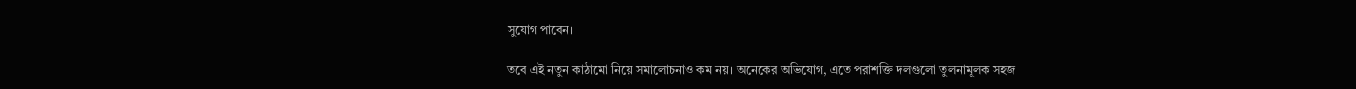সুযোগ পাবেন।

তবে এই নতুন কাঠামো নিয়ে সমালোচনাও কম নয়। অনেকের অভিযোগ, এতে পরাশক্তি দলগুলো তুলনামূলক সহজ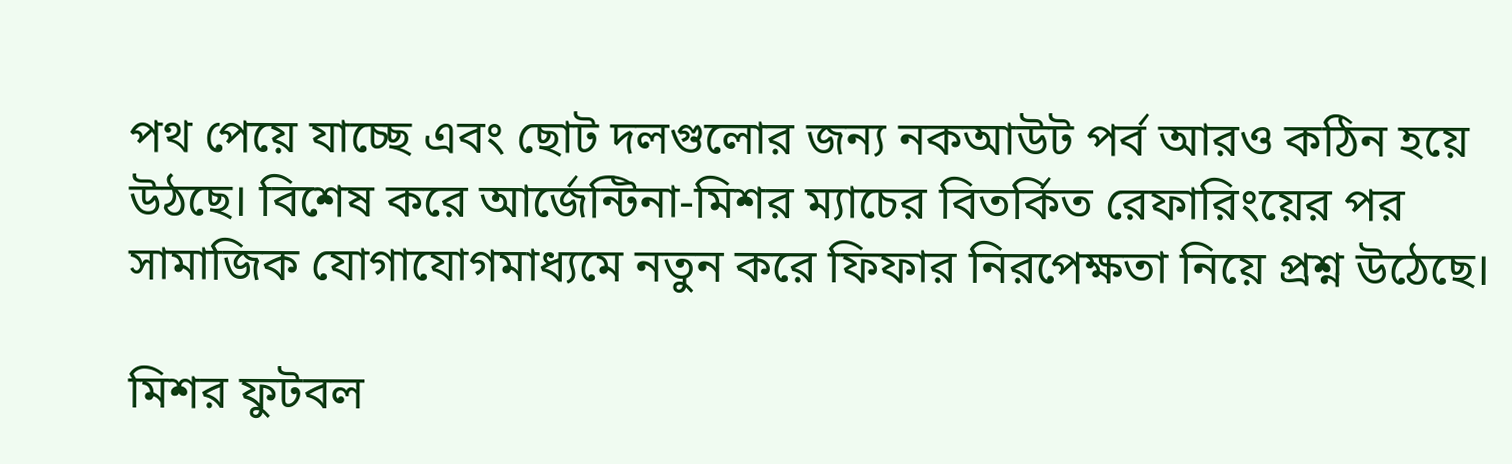পথ পেয়ে যাচ্ছে এবং ছোট দলগুলোর জন্য নকআউট পর্ব আরও কঠিন হয়ে উঠছে। বিশেষ করে আর্জেন্টিনা-মিশর ম্যাচের বিতর্কিত রেফারিংয়ের পর সামাজিক যোগাযোগমাধ্যমে নতুন করে ফিফার নিরপেক্ষতা নিয়ে প্রশ্ন উঠেছে।

মিশর ফুটবল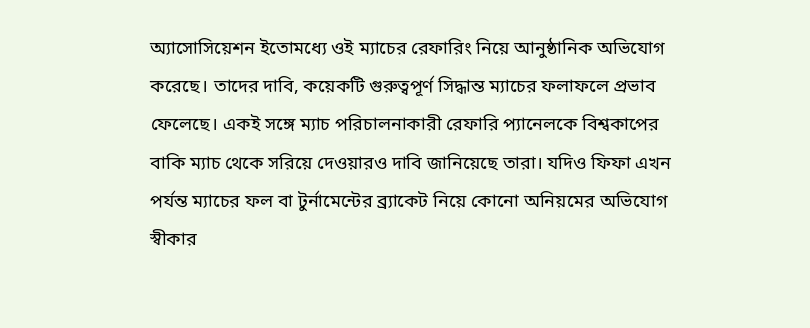অ্যাসোসিয়েশন ইতোমধ্যে ওই ম্যাচের রেফারিং নিয়ে আনুষ্ঠানিক অভিযোগ করেছে। তাদের দাবি, কয়েকটি গুরুত্বপূর্ণ সিদ্ধান্ত ম্যাচের ফলাফলে প্রভাব ফেলেছে। একই সঙ্গে ম্যাচ পরিচালনাকারী রেফারি প্যানেলকে বিশ্বকাপের বাকি ম্যাচ থেকে সরিয়ে দেওয়ারও দাবি জানিয়েছে তারা। যদিও ফিফা এখন পর্যন্ত ম্যাচের ফল বা টুর্নামেন্টের ব্র্যাকেট নিয়ে কোনো অনিয়মের অভিযোগ স্বীকার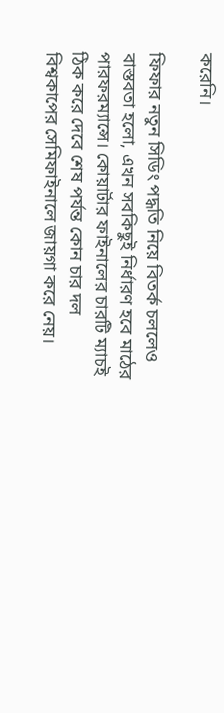করেনি।

ফিফার নতুন সিডিং পদ্ধতি নিয়ে বিতর্ক চললেও বাস্তবতা হলো, এখন সবকিছুই নির্ধারণ হবে মাঠের পারফরম্যান্সে। কোয়ার্টার ফাইনালের চারটি ম্যাচই ঠিক করে দেবে শেষ পর্যন্ত কোন চার দল বিশ্বকাপের সেমিফাইনালে জায়গা করে নেয়।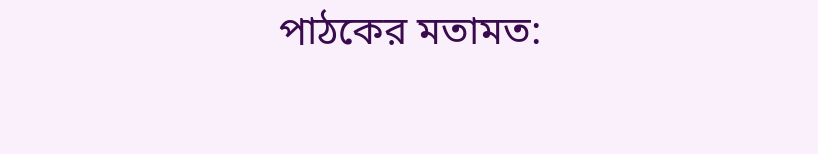পাঠকের মতামত: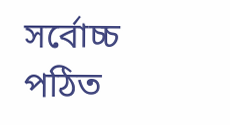সর্বোচ্চ পঠিত